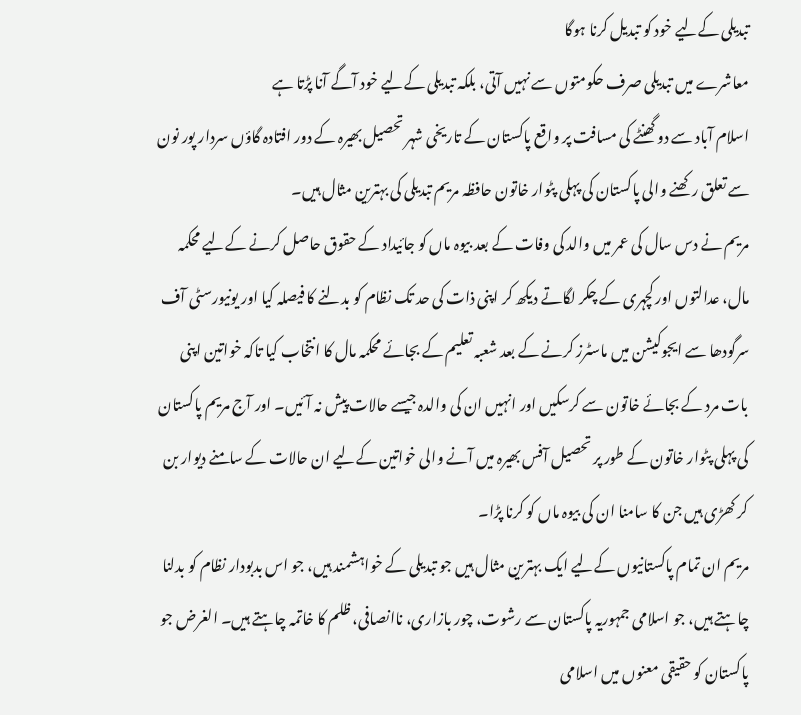تبدیلی کےلیے خود کو تبدیل کرنا ہوگا
معاشرے میں تبدیلی صرف حکومتوں سے نہیں آتی، بلکہ تبدیلی کےلیے خود آگے آنا پڑتا ہے
اسلام آباد سے دو گھنٹے کی مسافت پر واقع پاکستان کے تاریخی شہر تحصیل بھیرہ کے دور افتادہ گاؤں سردار پور نون سے تعلق رکھنے والی پاکستان کی پہلی پٹوار خاتون حافظہ مریم تبدیلی کی بہترین مثال ہیں۔
مریم نے دس سال کی عمر میں والد کی وفات کے بعد بیوہ ماں کو جائیداد کے حقوق حاصل کرنے کےلیے محکمہ مال، عدالتوں اور کچہری کے چکر لگاتے دیکھ کر اپنی ذات کی حد تک نظام کو بدلنے کا فیصلہ کیا اور یونیورسٹی آف سرگودھا سے ایجوکیشن میں ماسٹرز کرنے کے بعد شعبہ تعلیم کے بجائے محکمہ مال کا انتخاب کیا تاکہ خواتین اپنی بات مرد کے بجائے خاتون سے کرسکیں اور انہیں ان کی والدہ جیسے حالات پیش نہ آئیں۔ اور آج مریم پاکستان کی پہلی پٹوار خاتون کے طور پر تحصیل آفس بھیرہ میں آنے والی خواتین کےلیے ان حالات کے سامنے دیوار بن کر کھڑی ہیں جن کا سامنا ان کی بیوہ ماں کو کرنا پڑا۔
مریم ان تمام پاکستانیوں کےلیے ایک بہترین مثال ہیں جو تبدیلی کے خواہشمند ہیں، جو اس بدبودار نظام کو بدلنا چاہتے ہیں، جو اسلامی جمہوریہ پاکستان سے رشوت، چور بازاری، ناانصافی، ظلم کا خاتمہ چاہتے ہیں۔ الغرض جو پاکستان کو حقیقی معنوں میں اسلامی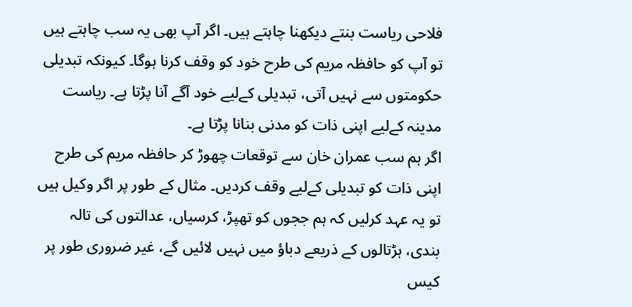فلاحی ریاست بنتے دیکھنا چاہتے ہیں۔ اگر آپ بھی یہ سب چاہتے ہیں تو آپ کو حافظہ مریم کی طرح خود کو وقف کرنا ہوگا۔ کیونکہ تبدیلی حکومتوں سے نہیں آتی، تبدیلی کےلیے خود آگے آنا پڑتا ہے۔ ریاست مدینہ کےلیے اپنی ذات کو مدنی بنانا پڑتا ہے۔
اگر ہم سب عمران خان سے توقعات چھوڑ کر حافظہ مریم کی طرح اپنی ذات کو تبدیلی کےلیے وقف کردیں۔ مثال کے طور پر اگر وکیل ہیں تو یہ عہد کرلیں کہ ہم ججوں کو تھپڑ، کرسیاں، عدالتوں کی تالہ بندی، ہڑتالوں کے ذریعے دباؤ میں نہیں لائیں گے، غیر ضروری طور پر کیس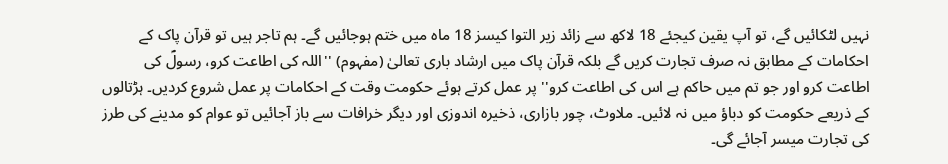نہیں لٹکائیں گے، تو آپ یقین کیجئے 18 لاکھ سے زائد زیر التوا کیسز 18 ماہ میں ختم ہوجائیں گے۔ ہم تاجر ہیں تو قرآن پاک کے احکامات کے مطابق نہ صرف تجارت کریں گے بلکہ قرآن پاک میں ارشاد باری تعالیٰ (مفہوم) ''اللہ کی اطاعت کرو، رسولؐ کی اطاعت کرو اور جو تم میں حاکم ہے اس کی اطاعت کرو'' پر عمل کرتے ہوئے حکومت وقت کے احکامات پر عمل شروع کردیں۔ ہڑتالوں کے ذریعے حکومت کو دباؤ میں نہ لائیں۔ ملاوٹ، چور بازاری، ذخیرہ اندوزی اور دیگر خرافات سے باز آجائیں تو عوام کو مدینے کی طرز کی تجارت میسر آجائے گی۔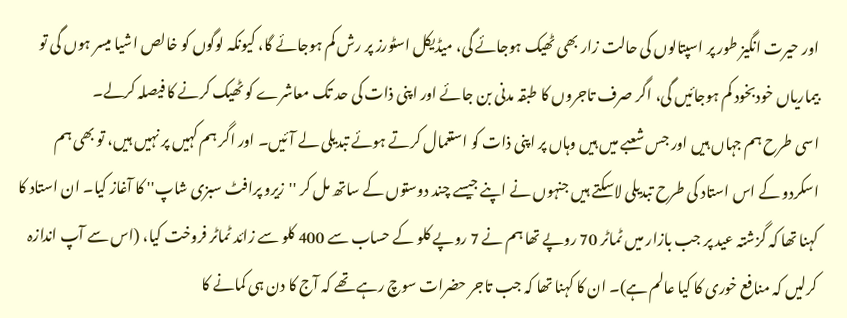اور حیرت انگیز طور پر اسپتالوں کی حالت زار بھی ٹھیک ہوجائے گی، میڈیکل اسٹورز پر رش کم ہوجائے گا، کیونکہ لوگوں کو خالص اشیا میسر ہوں گی تو بیماریاں خودبخود کم ہوجائیں گی، اگر صرف تاجروں کا طبقہ مدنی بن جائے اور اپنی ذات کی حد تک معاشرے کو ٹھیک کرنے کا فیصلہ کرلے۔
اسی طرح ہم جہاں ہیں اور جس شعبے میں ہیں وہاں پر اپنی ذات کو استعمال کرتے ہوئے تبدیلی لے آئیں۔ اور اگر ہم کہیں پر نہیں ہیں، تو بھی ہم اسکردو کے اس استاد کی طرح تبدیلی لاسکتے ہیں جنہوں نے اپنے جیسے چند دوستوں کے ساتھ مل کر ''زیرو پرافٹ سبزی شاپ'' کا آغاز کیا۔ ان استاد کا کہنا تھا کہ گزشتہ عید پر جب بازار میں ٹماٹر 70 روپے تھا ہم نے 7 روپے کلو کے حساب سے 400 کلو سے زائد ٹماٹر فروخت کیا، (اس سے آپ اندازہ کرلیں کہ منافع خوری کا کیا عالم ہے)۔ ان کا کہنا تھا کہ جب تاجر حضرات سوچ رہے تھے کہ آج کا دن ہی کمانے کا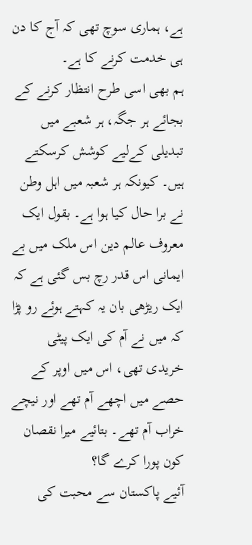ہے، ہماری سوچ تھی کہ آج کا دن ہی خدمت کرنے کا ہے۔
ہم بھی اسی طرح انتظار کرنے کے بجائے ہر جگہ، ہر شعبے میں تبدیلی کےلیے کوشش کرسکتے ہیں۔ کیونکہ ہر شعبہ میں اہل وطن نے برا حال کیا ہوا ہے۔ بقول ایک معروف عالم دین اس ملک میں بے ایمانی اس قدر رچ بس گئی ہے کہ ایک ریڑھی بان یہ کہتے ہوئے رو پڑا کہ میں نے آم کی ایک پیٹی خریدی تھی، اس میں اوپر کے حصے میں اچھے آم تھے اور نیچے خراب آم تھے۔ بتائیے میرا نقصان کون پورا کرے گا؟
آئیے پاکستان سے محبت کی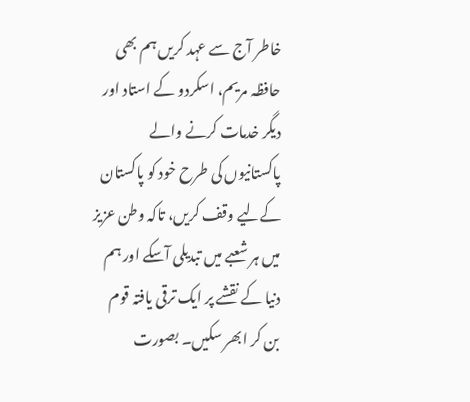خاطر آج سے عہد کریں ہم بھی حافظہ مریم، اسکردو کے استاد اور دیگر خدمات کرنے والے پاکستانیوں کی طرح خود کو پاکستان کےلیے وقف کریں، تاکہ وطن عزیز میں ہر شعبے میں تبدیلی آسکے اور ہم دنیا کے نقشے پر ایک ترقی یافتہ قوم بن کر ابھر سکیں۔ بصورت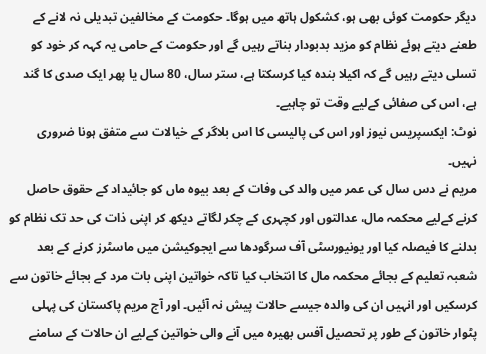دیگر حکومت کوئی بھی ہو، کشکول ہاتھ میں ہوگا۔ حکومت کے مخالفین تبدیلی نہ لانے کے طعنے دیتے ہوئے نظام کو مزید بدبودار بناتے رہیں گے اور حکومت کے حامی یہ کہہ کر خود کو تسلی دیتے رہیں گے کہ اکیلا بندہ کیا کرسکتا ہے، ستر سال، 80 سال یا پھر ایک صدی کا گند ہے، اس کی صفائی کےلیے وقت تو چاہیے۔
نوٹ: ایکسپریس نیوز اور اس کی پالیسی کا اس بلاگر کے خیالات سے متفق ہونا ضروری نہیں۔
مریم نے دس سال کی عمر میں والد کی وفات کے بعد بیوہ ماں کو جائیداد کے حقوق حاصل کرنے کےلیے محکمہ مال، عدالتوں اور کچہری کے چکر لگاتے دیکھ کر اپنی ذات کی حد تک نظام کو بدلنے کا فیصلہ کیا اور یونیورسٹی آف سرگودھا سے ایجوکیشن میں ماسٹرز کرنے کے بعد شعبہ تعلیم کے بجائے محکمہ مال کا انتخاب کیا تاکہ خواتین اپنی بات مرد کے بجائے خاتون سے کرسکیں اور انہیں ان کی والدہ جیسے حالات پیش نہ آئیں۔ اور آج مریم پاکستان کی پہلی پٹوار خاتون کے طور پر تحصیل آفس بھیرہ میں آنے والی خواتین کےلیے ان حالات کے سامنے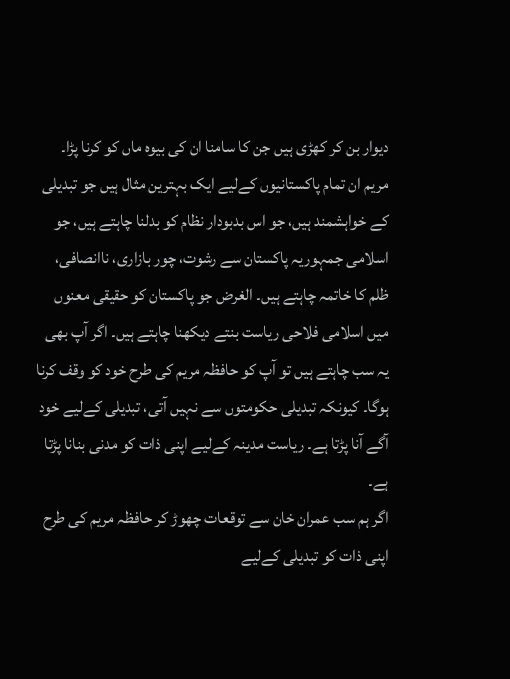دیوار بن کر کھڑی ہیں جن کا سامنا ان کی بیوہ ماں کو کرنا پڑا۔
مریم ان تمام پاکستانیوں کےلیے ایک بہترین مثال ہیں جو تبدیلی کے خواہشمند ہیں، جو اس بدبودار نظام کو بدلنا چاہتے ہیں، جو اسلامی جمہوریہ پاکستان سے رشوت، چور بازاری، ناانصافی، ظلم کا خاتمہ چاہتے ہیں۔ الغرض جو پاکستان کو حقیقی معنوں میں اسلامی فلاحی ریاست بنتے دیکھنا چاہتے ہیں۔ اگر آپ بھی یہ سب چاہتے ہیں تو آپ کو حافظہ مریم کی طرح خود کو وقف کرنا ہوگا۔ کیونکہ تبدیلی حکومتوں سے نہیں آتی، تبدیلی کےلیے خود آگے آنا پڑتا ہے۔ ریاست مدینہ کےلیے اپنی ذات کو مدنی بنانا پڑتا ہے۔
اگر ہم سب عمران خان سے توقعات چھوڑ کر حافظہ مریم کی طرح اپنی ذات کو تبدیلی کےلیے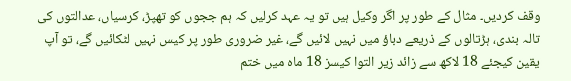وقف کردیں۔ مثال کے طور پر اگر وکیل ہیں تو یہ عہد کرلیں کہ ہم ججوں کو تھپڑ، کرسیاں، عدالتوں کی تالہ بندی، ہڑتالوں کے ذریعے دباؤ میں نہیں لائیں گے، غیر ضروری طور پر کیس نہیں لٹکائیں گے، تو آپ یقین کیجئے 18 لاکھ سے زائد زیر التوا کیسز 18 ماہ میں ختم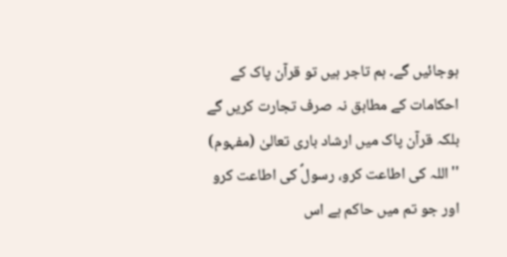ہوجائیں گے۔ ہم تاجر ہیں تو قرآن پاک کے احکامات کے مطابق نہ صرف تجارت کریں گے بلکہ قرآن پاک میں ارشاد باری تعالیٰ (مفہوم) ''اللہ کی اطاعت کرو، رسولؐ کی اطاعت کرو اور جو تم میں حاکم ہے اس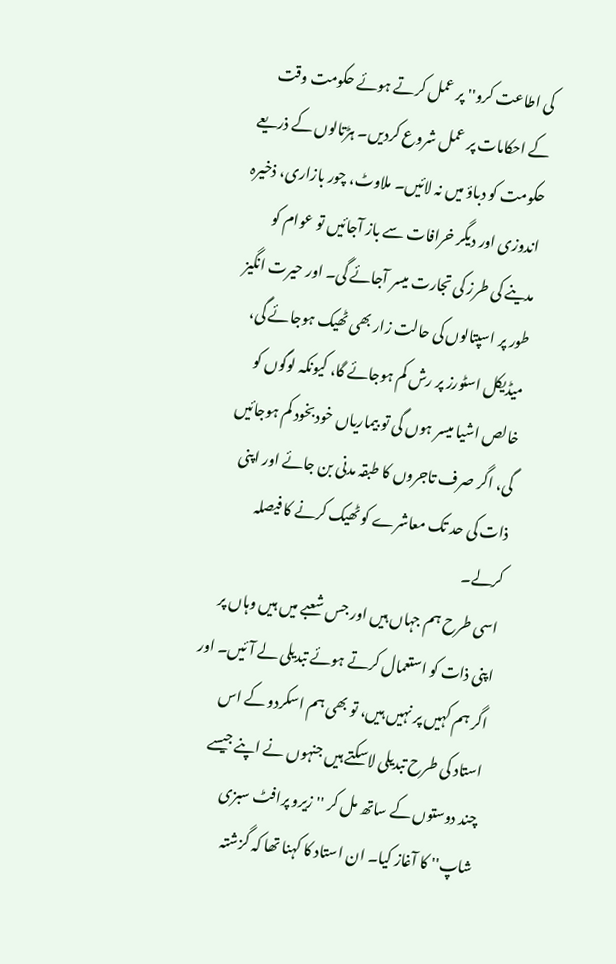کی اطاعت کرو'' پر عمل کرتے ہوئے حکومت وقت کے احکامات پر عمل شروع کردیں۔ ہڑتالوں کے ذریعے حکومت کو دباؤ میں نہ لائیں۔ ملاوٹ، چور بازاری، ذخیرہ اندوزی اور دیگر خرافات سے باز آجائیں تو عوام کو مدینے کی طرز کی تجارت میسر آجائے گی۔ اور حیرت انگیز طور پر اسپتالوں کی حالت زار بھی ٹھیک ہوجائے گی، میڈیکل اسٹورز پر رش کم ہوجائے گا، کیونکہ لوگوں کو خالص اشیا میسر ہوں گی تو بیماریاں خودبخود کم ہوجائیں گی، اگر صرف تاجروں کا طبقہ مدنی بن جائے اور اپنی ذات کی حد تک معاشرے کو ٹھیک کرنے کا فیصلہ کرلے۔
اسی طرح ہم جہاں ہیں اور جس شعبے میں ہیں وہاں پر اپنی ذات کو استعمال کرتے ہوئے تبدیلی لے آئیں۔ اور اگر ہم کہیں پر نہیں ہیں، تو بھی ہم اسکردو کے اس استاد کی طرح تبدیلی لاسکتے ہیں جنہوں نے اپنے جیسے چند دوستوں کے ساتھ مل کر ''زیرو پرافٹ سبزی شاپ'' کا آغاز کیا۔ ان استاد کا کہنا تھا کہ گزشتہ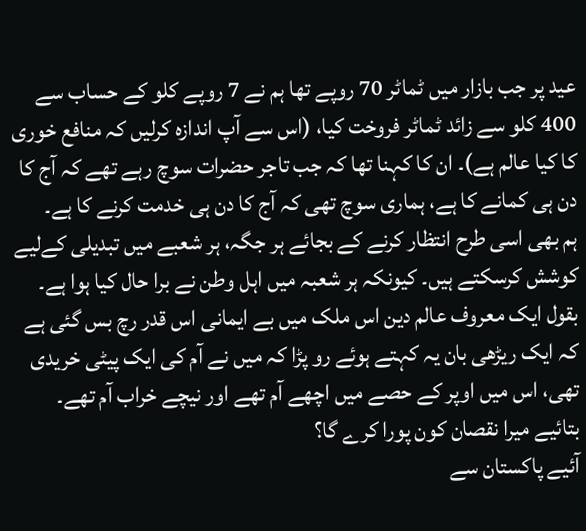عید پر جب بازار میں ٹماٹر 70 روپے تھا ہم نے 7 روپے کلو کے حساب سے 400 کلو سے زائد ٹماٹر فروخت کیا، (اس سے آپ اندازہ کرلیں کہ منافع خوری کا کیا عالم ہے)۔ ان کا کہنا تھا کہ جب تاجر حضرات سوچ رہے تھے کہ آج کا دن ہی کمانے کا ہے، ہماری سوچ تھی کہ آج کا دن ہی خدمت کرنے کا ہے۔
ہم بھی اسی طرح انتظار کرنے کے بجائے ہر جگہ، ہر شعبے میں تبدیلی کےلیے کوشش کرسکتے ہیں۔ کیونکہ ہر شعبہ میں اہل وطن نے برا حال کیا ہوا ہے۔ بقول ایک معروف عالم دین اس ملک میں بے ایمانی اس قدر رچ بس گئی ہے کہ ایک ریڑھی بان یہ کہتے ہوئے رو پڑا کہ میں نے آم کی ایک پیٹی خریدی تھی، اس میں اوپر کے حصے میں اچھے آم تھے اور نیچے خراب آم تھے۔ بتائیے میرا نقصان کون پورا کرے گا؟
آئیے پاکستان سے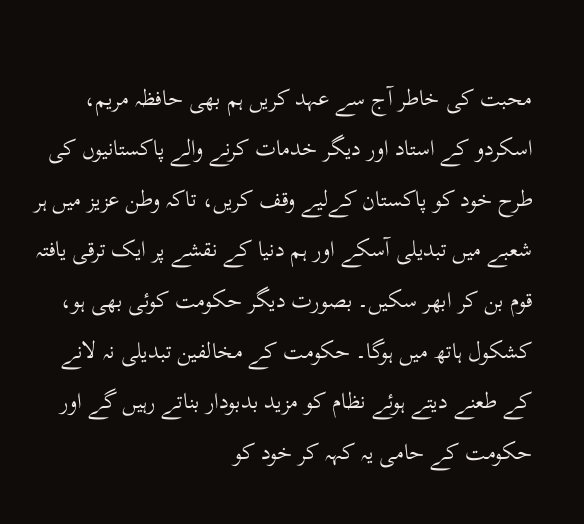محبت کی خاطر آج سے عہد کریں ہم بھی حافظہ مریم، اسکردو کے استاد اور دیگر خدمات کرنے والے پاکستانیوں کی طرح خود کو پاکستان کےلیے وقف کریں، تاکہ وطن عزیز میں ہر شعبے میں تبدیلی آسکے اور ہم دنیا کے نقشے پر ایک ترقی یافتہ قوم بن کر ابھر سکیں۔ بصورت دیگر حکومت کوئی بھی ہو، کشکول ہاتھ میں ہوگا۔ حکومت کے مخالفین تبدیلی نہ لانے کے طعنے دیتے ہوئے نظام کو مزید بدبودار بناتے رہیں گے اور حکومت کے حامی یہ کہہ کر خود کو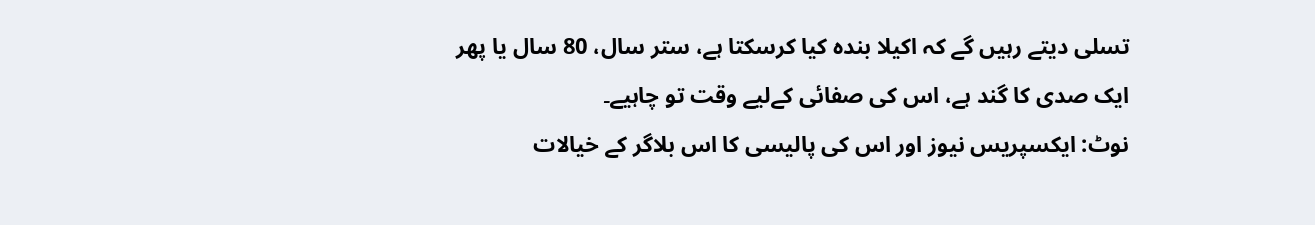تسلی دیتے رہیں گے کہ اکیلا بندہ کیا کرسکتا ہے، ستر سال، 80 سال یا پھر ایک صدی کا گند ہے، اس کی صفائی کےلیے وقت تو چاہیے۔
نوٹ: ایکسپریس نیوز اور اس کی پالیسی کا اس بلاگر کے خیالات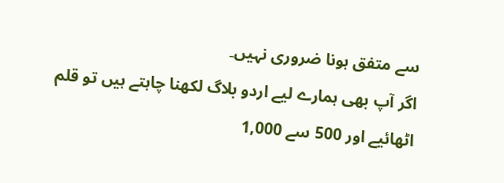سے متفق ہونا ضروری نہیں۔
اگر آپ بھی ہمارے لیے اردو بلاگ لکھنا چاہتے ہیں تو قلم اٹھائیے اور 500 سے 1,000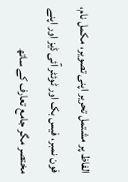الفاظ پر مشتمل تحریر اپنی تصویر، مکمل نام، فون نمبر، فیس بک اور ٹوئٹر آئی ڈیز اور اپنے مختصر مگر جامع تعارف کے ساتھ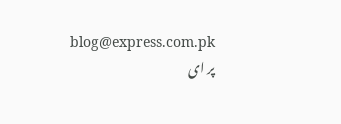blog@express.com.pk پر ای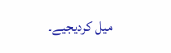میل کردیجیے۔